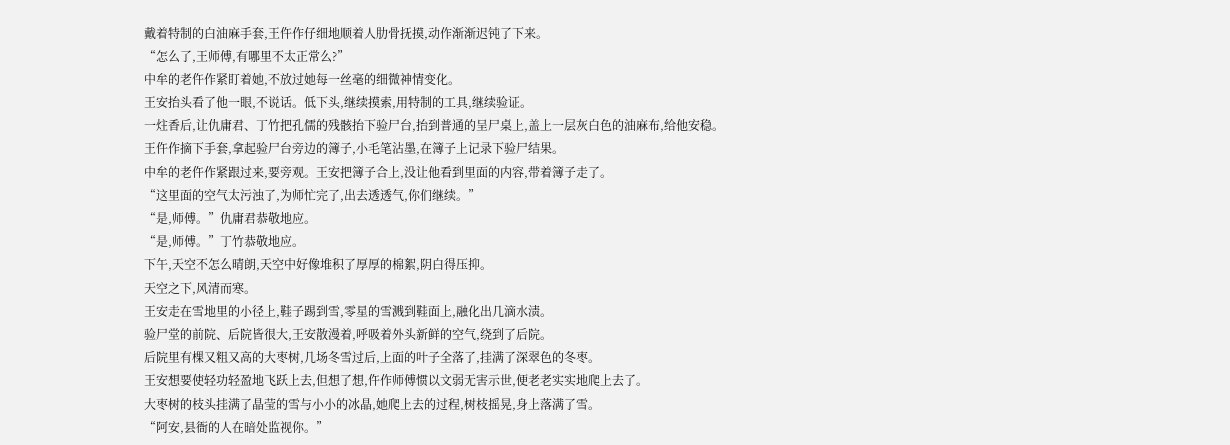戴着特制的白油麻手套,王仵作仔细地顺着人肋骨抚摸,动作渐渐迟钝了下来。
“怎么了,王师傅,有哪里不太正常么?”
中牟的老仵作紧盯着她,不放过她每一丝毫的细微神情变化。
王安抬头看了他一眼,不说话。低下头,继续摸索,用特制的工具,继续验证。
一炷香后,让仇庸君、丁竹把孔儒的残骸抬下验尸台,抬到普通的呈尸桌上,盖上一层灰白色的油麻布,给他安稳。
王仵作摘下手套,拿起验尸台旁边的簿子,小毛笔沾墨,在簿子上记录下验尸结果。
中牟的老仵作紧跟过来,要旁观。王安把簿子合上,没让他看到里面的内容,带着簿子走了。
“这里面的空气太污浊了,为师忙完了,出去透透气,你们继续。”
“是,师傅。”仇庸君恭敬地应。
“是,师傅。”丁竹恭敬地应。
下午,天空不怎么晴朗,天空中好像堆积了厚厚的棉絮,阴白得压抑。
天空之下,风清而寒。
王安走在雪地里的小径上,鞋子踢到雪,零星的雪溅到鞋面上,融化出几滴水渍。
验尸堂的前院、后院皆很大,王安散漫着,呼吸着外头新鲜的空气,绕到了后院。
后院里有棵又粗又高的大枣树,几场冬雪过后,上面的叶子全落了,挂满了深翠色的冬枣。
王安想要使轻功轻盈地飞跃上去,但想了想,仵作师傅惯以文弱无害示世,便老老实实地爬上去了。
大枣树的枝头挂满了晶莹的雪与小小的冰晶,她爬上去的过程,树枝摇晃,身上落满了雪。
“阿安,县衙的人在暗处监视你。”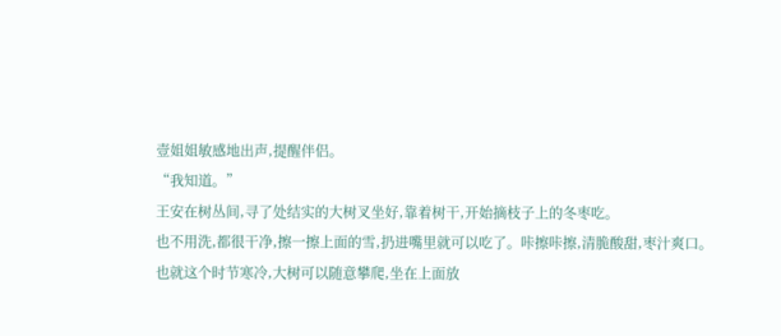壹姐姐敏感地出声,提醒伴侣。
“我知道。”
王安在树丛间,寻了处结实的大树叉坐好,靠着树干,开始摘枝子上的冬枣吃。
也不用洗,都很干净,擦一擦上面的雪,扔进嘴里就可以吃了。咔擦咔擦,清脆酸甜,枣汁爽口。
也就这个时节寒冷,大树可以随意攀爬,坐在上面放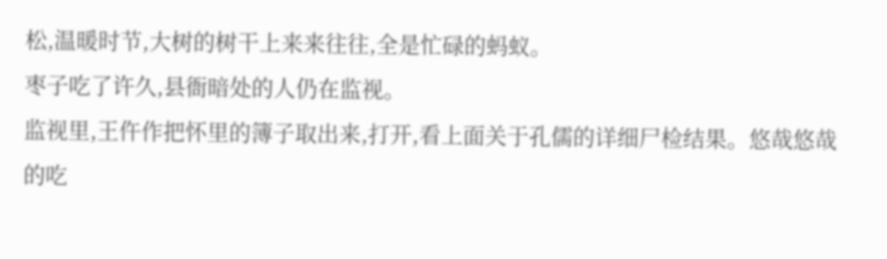松,温暖时节,大树的树干上来来往往,全是忙碌的蚂蚁。
枣子吃了许久,县衙暗处的人仍在监视。
监视里,王仵作把怀里的簿子取出来,打开,看上面关于孔儒的详细尸检结果。悠哉悠哉的吃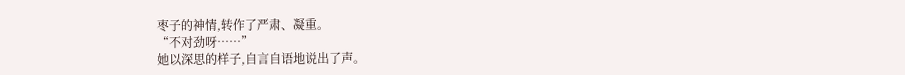枣子的神情,转作了严肃、凝重。
“不对劲呀……”
她以深思的样子,自言自语地说出了声。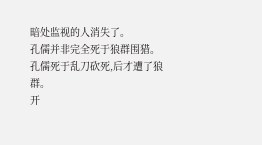暗处监视的人消失了。
孔儒并非完全死于狼群围猎。
孔儒死于乱刀砍死,后才遭了狼群。
开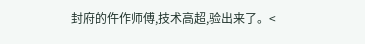封府的仵作师傅,技术高超,验出来了。<